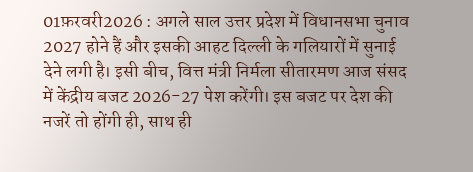01फ़रवरी2026 : अगले साल उत्तर प्रदेश में विधानसभा चुनाव 2027 होने हैं और इसकी आहट दिल्ली के गलियारों में सुनाई देने लगी है। इसी बीच, वित्त मंत्री निर्मला सीतारमण आज संसद में केंद्रीय बजट 2026-27 पेश करेंगी। इस बजट पर देश की नजरें तो होंगी ही, साथ ही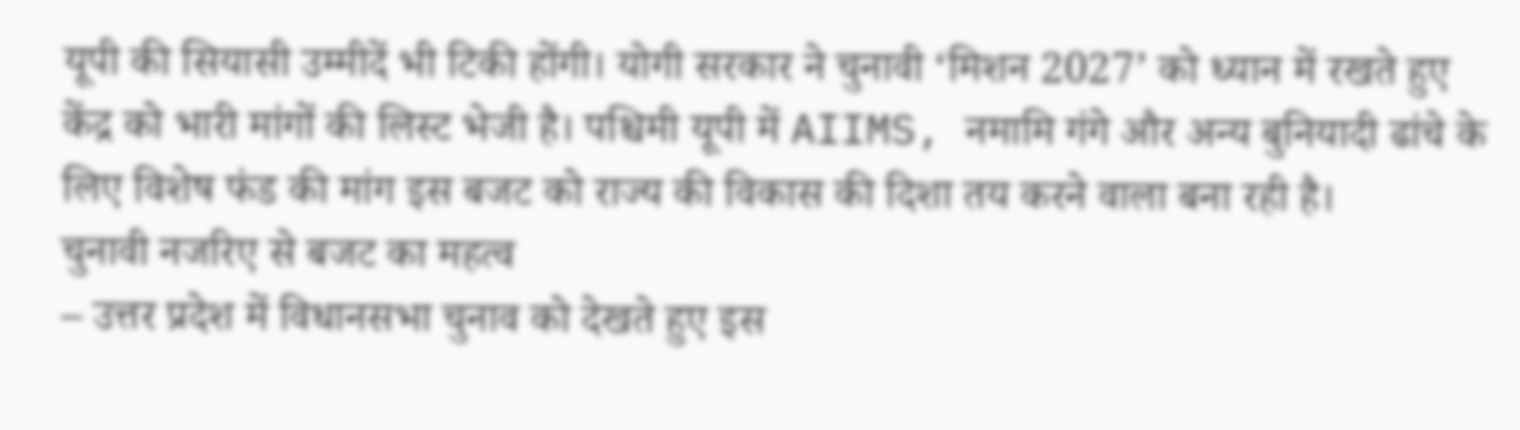यूपी की सियासी उम्मीदें भी टिकी होंगी। योगी सरकार ने चुनावी ‘मिशन 2027’ को ध्यान में रखते हुए केंद्र को भारी मांगों की लिस्ट भेजी है। पश्चिमी यूपी में AIIMS, नमामि गंगे और अन्य बुनियादी ढांचे के लिए विशेष फंड की मांग इस बजट को राज्य की विकास की दिशा तय करने वाला बना रही है।
चुनावी नजरिए से बजट का महत्व
– उत्तर प्रदेश में विधानसभा चुनाव को देखते हुए इस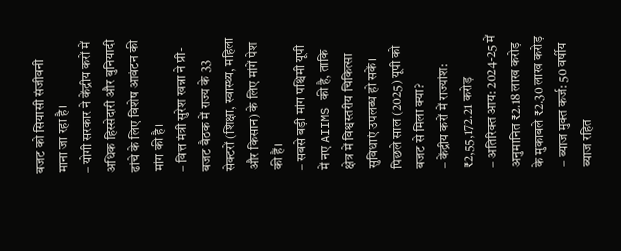बजट को सियासी संजीवनी माना जा रहा है।
– योगी सरकार ने केंद्रीय करों में अधिक हिस्सेदारी और बुनियादी ढांचे के लिए विशेष आवंटन की मांग की है।
– वित्त मंत्री सुरेश खन्ना ने प्री-बजट बैठक में राज्य के 33 सेक्टरों (शिक्षा, स्वास्थ्य, महिला और किसान) के लिए मांगें पेश की हैं।
– सबसे बड़ी मांग पश्चिमी यूपी में नए AIIMS की है, ताकि क्षेत्र में विश्वस्तरीय चिकित्सा सुविधाएं उपलब्ध हो सकें।
पिछले साल (2025) यूपी को बजट से मिला क्या?
– केंद्रीय करों में राज्यांश: ₹2,55,172.21 करोड़
– अतिरिक्त आय: 2024-25 में अनुमानित ₹2.18 लाख करोड़ के मुकाबले ₹2.30 लाख करोड़
– ब्याज मुक्त कर्ज: 50 वर्षीय ब्याज रहित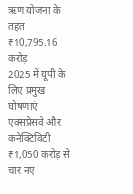ऋण योजना के तहत ₹10,795.16 करोड़
2025 में यूपी के लिए प्रमुख घोषणाएं
एक्सप्रेसवे और कनेक्टिविटी
₹1,050 करोड़ से चार नए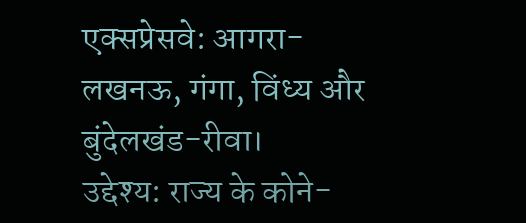एक्सप्रेसवे: आगरा-लखनऊ, गंगा, विंध्य और बुंदेलखंड-रीवा।
उद्देश्य: राज्य के कोने-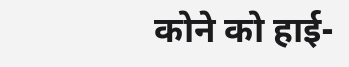कोने को हाई-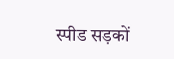स्पीड सड़कों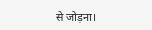से जोड़ना।